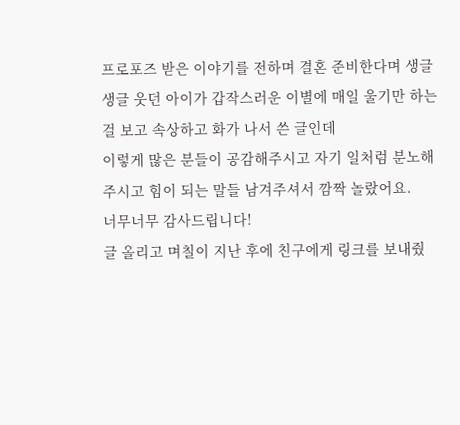프로포즈 받은 이야기를 전하며 결혼 준비한다며 생글생글 웃던 아이가 갑작스러운 이별에 매일 울기만 하는걸 보고 속상하고 화가 나서 쓴 글인데
이렇게 많은 분들이 공감해주시고 자기 일처럼 분노해주시고 힘이 되는 말들 남겨주셔서 깜짝 놀랐어요.
너무너무 감사드립니다!
글 올리고 며칠이 지난 후에 친구에게 링크를 보내줬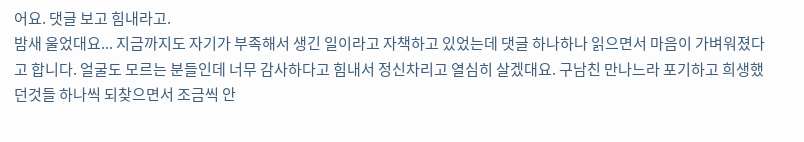어요. 댓글 보고 힘내라고.
밤새 울었대요... 지금까지도 자기가 부족해서 생긴 일이라고 자책하고 있었는데 댓글 하나하나 읽으면서 마음이 가벼워졌다고 합니다. 얼굴도 모르는 분들인데 너무 감사하다고 힘내서 정신차리고 열심히 살겠대요. 구남친 만나느라 포기하고 희생했던것들 하나씩 되찾으면서 조금씩 안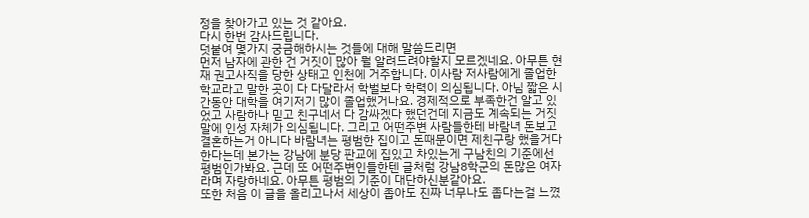정을 찾아가고 있는 것 같아요.
다시 한번 감사드립니다.
덧붙여 몇가지 궁금해하시는 것들에 대해 말씀드리면
먼저 남자에 관한 건 거짓이 많아 뭘 알려드려야할지 모르겠네요. 아무튼 현재 권고사직을 당한 상태고 인천에 거주합니다. 이사람 저사람에게 졸업한 학교라고 말한 곳이 다 다달라서 학벌보다 학력이 의심됩니다. 아님 짧은 시간동안 대학을 여기저기 많이 졸업했거나요. 경제적으로 부족한건 알고 있었고 사람하나 믿고 친구네서 다 감싸겠다 했던건데 지금도 계속되는 거짓말에 인성 자체가 의심됩니다. 그리고 어떤주변 사람들한테 바람녀 돈보고 결혼하는거 아니다 바람녀는 평범한 집이고 돈때문이면 제친구랑 했을거다 한다는데 본가는 강남에 분당 판교에 집있고 차있는게 구남친의 기준에선 평범인가봐요. 근데 또 어떤주변인들한텐 글처럼 강남8학군의 돈많은 여자라며 자랑하네요. 아무튼 평범의 기준이 대단하신분같아요.
또한 처음 이 글을 올리고나서 세상이 좁아도 진짜 너무나도 좁다는걸 느꼈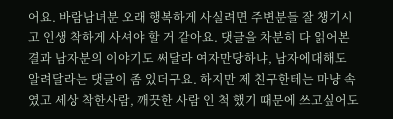어요. 바람남녀분 오래 행복하게 사실려면 주변분들 잘 챙기시고 인생 착하게 사셔야 할 거 같아요. 댓글을 차분히 다 읽어본결과 남자분의 이야기도 써달라 여자만당하냐, 남자에대해도 알려달라는 댓글이 좀 있더구요. 하지만 제 친구한테는 마냥 속였고 세상 착한사람, 깨끗한 사람 인 척 했기 때문에 쓰고싶어도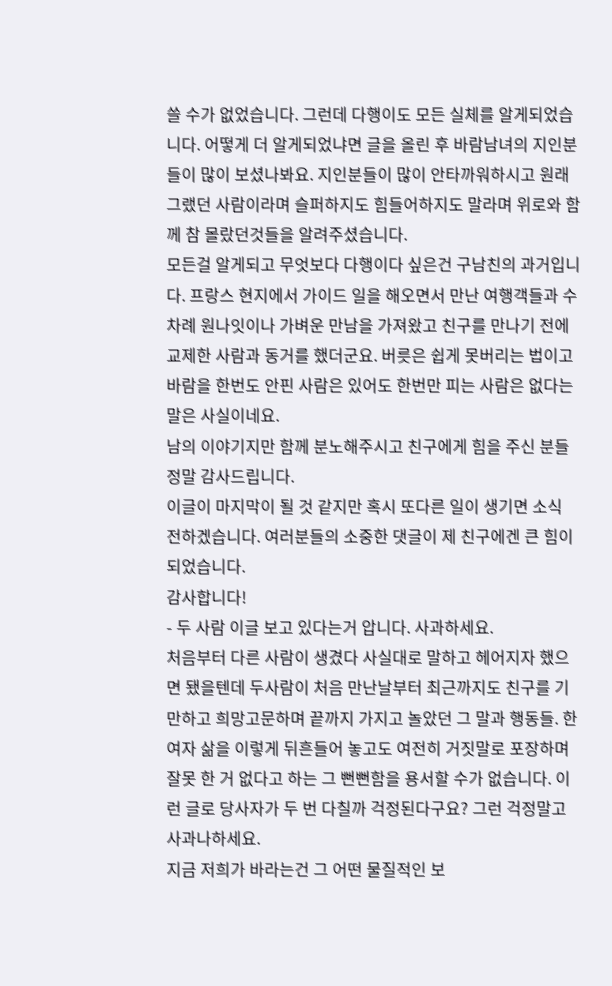쓸 수가 없었습니다. 그런데 다행이도 모든 실체를 알게되었습니다. 어떻게 더 알게되었냐면 글을 올린 후 바람남녀의 지인분들이 많이 보셨나봐요. 지인분들이 많이 안타까워하시고 원래 그랬던 사람이라며 슬퍼하지도 힘들어하지도 말라며 위로와 함께 참 몰랐던것들을 알려주셨습니다.
모든걸 알게되고 무엇보다 다행이다 싶은건 구남친의 과거입니다. 프랑스 현지에서 가이드 일을 해오면서 만난 여행객들과 수차례 원나잇이나 가벼운 만남을 가져왔고 친구를 만나기 전에 교제한 사람과 동거를 했더군요. 버릇은 쉽게 못버리는 법이고 바람을 한번도 안핀 사람은 있어도 한번만 피는 사람은 없다는 말은 사실이네요.
남의 이야기지만 함께 분노해주시고 친구에게 힘을 주신 분들 정말 감사드립니다.
이글이 마지막이 될 것 같지만 혹시 또다른 일이 생기면 소식 전하겠습니다. 여러분들의 소중한 댓글이 제 친구에겐 큰 힘이 되었습니다.
감사합니다!
- 두 사람 이글 보고 있다는거 압니다. 사과하세요.
처음부터 다른 사람이 생겼다 사실대로 말하고 헤어지자 했으면 됐을텐데 두사람이 처음 만난날부터 최근까지도 친구를 기만하고 희망고문하며 끝까지 가지고 놀았던 그 말과 행동들. 한여자 삶을 이렇게 뒤흔들어 놓고도 여전히 거짓말로 포장하며 잘못 한 거 없다고 하는 그 뻔뻔함을 용서할 수가 없습니다. 이런 글로 당사자가 두 번 다칠까 걱정된다구요? 그런 걱정말고 사과나하세요.
지금 저희가 바라는건 그 어떤 물질적인 보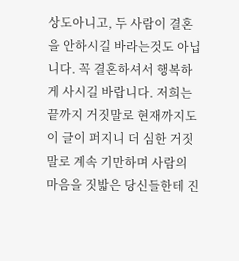상도아니고, 두 사람이 결혼을 안하시길 바라는것도 아닙니다. 꼭 결혼하셔서 행복하게 사시길 바랍니다. 저희는 끝까지 거짓말로 현재까지도 이 글이 퍼지니 더 심한 거짓말로 계속 기만하며 사람의 마음을 짓밟은 당신들한테 진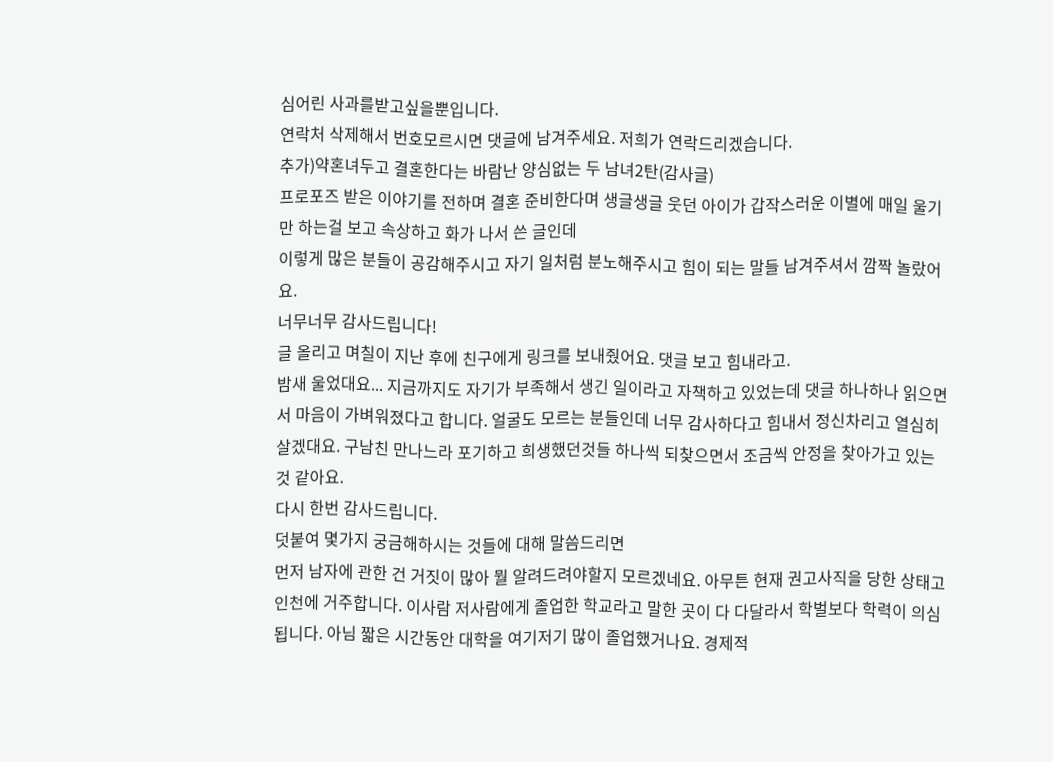심어린 사과를받고싶을뿐입니다.
연락처 삭제해서 번호모르시면 댓글에 남겨주세요. 저희가 연락드리겠습니다.
추가)약혼녀두고 결혼한다는 바람난 양심없는 두 남녀2탄(감사글)
프로포즈 받은 이야기를 전하며 결혼 준비한다며 생글생글 웃던 아이가 갑작스러운 이별에 매일 울기만 하는걸 보고 속상하고 화가 나서 쓴 글인데
이렇게 많은 분들이 공감해주시고 자기 일처럼 분노해주시고 힘이 되는 말들 남겨주셔서 깜짝 놀랐어요.
너무너무 감사드립니다!
글 올리고 며칠이 지난 후에 친구에게 링크를 보내줬어요. 댓글 보고 힘내라고.
밤새 울었대요... 지금까지도 자기가 부족해서 생긴 일이라고 자책하고 있었는데 댓글 하나하나 읽으면서 마음이 가벼워졌다고 합니다. 얼굴도 모르는 분들인데 너무 감사하다고 힘내서 정신차리고 열심히 살겠대요. 구남친 만나느라 포기하고 희생했던것들 하나씩 되찾으면서 조금씩 안정을 찾아가고 있는 것 같아요.
다시 한번 감사드립니다.
덧붙여 몇가지 궁금해하시는 것들에 대해 말씀드리면
먼저 남자에 관한 건 거짓이 많아 뭘 알려드려야할지 모르겠네요. 아무튼 현재 권고사직을 당한 상태고 인천에 거주합니다. 이사람 저사람에게 졸업한 학교라고 말한 곳이 다 다달라서 학벌보다 학력이 의심됩니다. 아님 짧은 시간동안 대학을 여기저기 많이 졸업했거나요. 경제적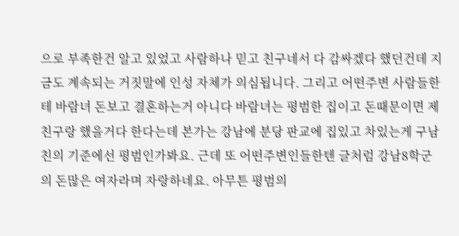으로 부족한건 알고 있었고 사람하나 믿고 친구네서 다 감싸겠다 했던건데 지금도 계속되는 거짓말에 인성 자체가 의심됩니다. 그리고 어떤주변 사람들한테 바람녀 돈보고 결혼하는거 아니다 바람녀는 평범한 집이고 돈때문이면 제친구랑 했을거다 한다는데 본가는 강남에 분당 판교에 집있고 차있는게 구남친의 기준에선 평범인가봐요. 근데 또 어떤주변인들한텐 글처럼 강남8학군의 돈많은 여자라며 자랑하네요. 아무튼 평범의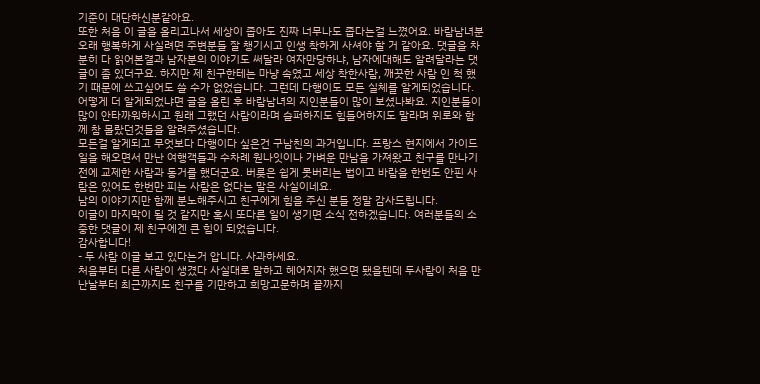기준이 대단하신분같아요.
또한 처음 이 글을 올리고나서 세상이 좁아도 진짜 너무나도 좁다는걸 느꼈어요. 바람남녀분 오래 행복하게 사실려면 주변분들 잘 챙기시고 인생 착하게 사셔야 할 거 같아요. 댓글을 차분히 다 읽어본결과 남자분의 이야기도 써달라 여자만당하냐, 남자에대해도 알려달라는 댓글이 좀 있더구요. 하지만 제 친구한테는 마냥 속였고 세상 착한사람, 깨끗한 사람 인 척 했기 때문에 쓰고싶어도 쓸 수가 없었습니다. 그런데 다행이도 모든 실체를 알게되었습니다. 어떻게 더 알게되었냐면 글을 올린 후 바람남녀의 지인분들이 많이 보셨나봐요. 지인분들이 많이 안타까워하시고 원래 그랬던 사람이라며 슬퍼하지도 힘들어하지도 말라며 위로와 함께 참 몰랐던것들을 알려주셨습니다.
모든걸 알게되고 무엇보다 다행이다 싶은건 구남친의 과거입니다. 프랑스 현지에서 가이드 일을 해오면서 만난 여행객들과 수차례 원나잇이나 가벼운 만남을 가져왔고 친구를 만나기 전에 교제한 사람과 동거를 했더군요. 버릇은 쉽게 못버리는 법이고 바람을 한번도 안핀 사람은 있어도 한번만 피는 사람은 없다는 말은 사실이네요.
남의 이야기지만 함께 분노해주시고 친구에게 힘을 주신 분들 정말 감사드립니다.
이글이 마지막이 될 것 같지만 혹시 또다른 일이 생기면 소식 전하겠습니다. 여러분들의 소중한 댓글이 제 친구에겐 큰 힘이 되었습니다.
감사합니다!
- 두 사람 이글 보고 있다는거 압니다. 사과하세요.
처음부터 다른 사람이 생겼다 사실대로 말하고 헤어지자 했으면 됐을텐데 두사람이 처음 만난날부터 최근까지도 친구를 기만하고 희망고문하며 끝까지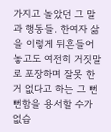가지고 놀았던 그 말과 행동들. 한여자 삶을 이렇게 뒤흔들어 놓고도 여전히 거짓말로 포장하며 잘못 한 거 없다고 하는 그 뻔뻔함을 용서할 수가 없습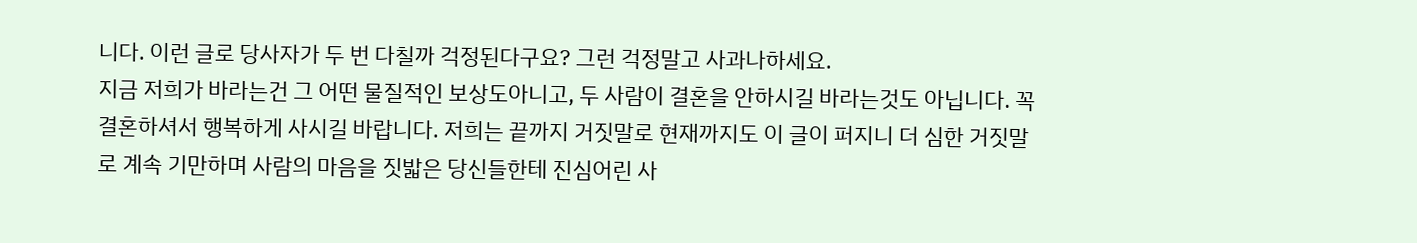니다. 이런 글로 당사자가 두 번 다칠까 걱정된다구요? 그런 걱정말고 사과나하세요.
지금 저희가 바라는건 그 어떤 물질적인 보상도아니고, 두 사람이 결혼을 안하시길 바라는것도 아닙니다. 꼭 결혼하셔서 행복하게 사시길 바랍니다. 저희는 끝까지 거짓말로 현재까지도 이 글이 퍼지니 더 심한 거짓말로 계속 기만하며 사람의 마음을 짓밟은 당신들한테 진심어린 사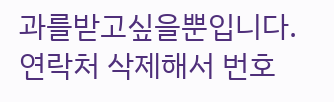과를받고싶을뿐입니다.
연락처 삭제해서 번호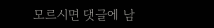모르시면 댓글에 남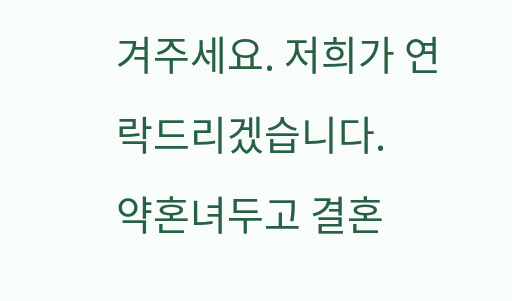겨주세요. 저희가 연락드리겠습니다.
약혼녀두고 결혼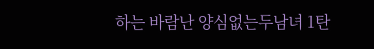하는 바람난 양심없는두남녀 1탄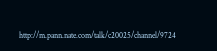http://m.pann.nate.com/talk/c20025/channel/9724